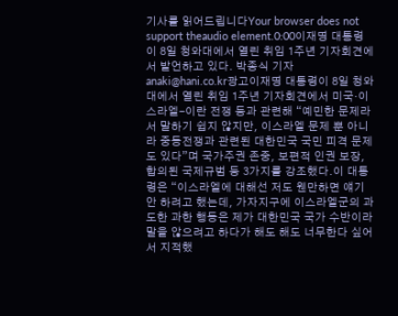기사를 읽어드립니다Your browser does not support theaudio element.0:00이재명 대통령이 8일 청와대에서 열린 취임 1주년 기자회견에서 발언하고 있다. 박종식 기자 anaki@hani.co.kr광고이재명 대통령이 8일 청와대에서 열린 취임 1주년 기자회견에서 미국·이스라엘-이란 전쟁 등과 관련해 “예민한 문제라서 말하기 쉽지 않지만, 이스라엘 문제 뿐 아니라 중동전쟁과 관련된 대한민국 국민 피격 문제도 있다”며 국가주권 존중, 보편적 인권 보장, 합의된 국제규범 등 3가지를 강조했다.이 대통령은 “이스라엘에 대해선 저도 웬만하면 얘기 안 하려고 했는데, 가자지구에 이스라엘군의 과도한 과한 행동은 제가 대한민국 국가 수반이라 말을 않으려고 하다가 해도 해도 너무한다 싶어서 지적했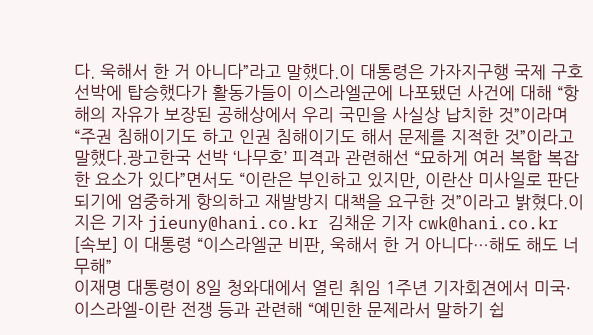다. 욱해서 한 거 아니다”라고 말했다.이 대통령은 가자지구행 국제 구호선박에 탑승했다가 활동가들이 이스라엘군에 나포됐던 사건에 대해 “항해의 자유가 보장된 공해상에서 우리 국민을 사실상 납치한 것”이라며 “주권 침해이기도 하고 인권 침해이기도 해서 문제를 지적한 것”이라고 말했다.광고한국 선박 ‘나무호’ 피격과 관련해선 “묘하게 여러 복합 복잡한 요소가 있다”면서도 “이란은 부인하고 있지만, 이란산 미사일로 판단되기에 엄중하게 항의하고 재발방지 대책을 요구한 것”이라고 밝혔다.이지은 기자 jieuny@hani.co.kr 김채운 기자 cwk@hani.co.kr
[속보] 이 대통령 “이스라엘군 비판, 욱해서 한 거 아니다…해도 해도 너무해”
이재명 대통령이 8일 청와대에서 열린 취임 1주년 기자회견에서 미국·이스라엘-이란 전쟁 등과 관련해 “예민한 문제라서 말하기 쉽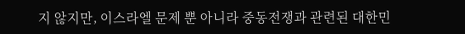지 않지만, 이스라엘 문제 뿐 아니라 중동전쟁과 관련된 대한민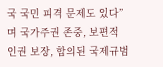국 국민 피격 문제도 있다”며 국가주권 존중, 보편적 인권 보장, 합의된 국제규범